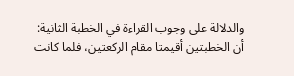والدلالة على وجوب القراءة في الخطبة الثانية: أن الخطبتين أقيمتا مقام الركعتين، فلما كانت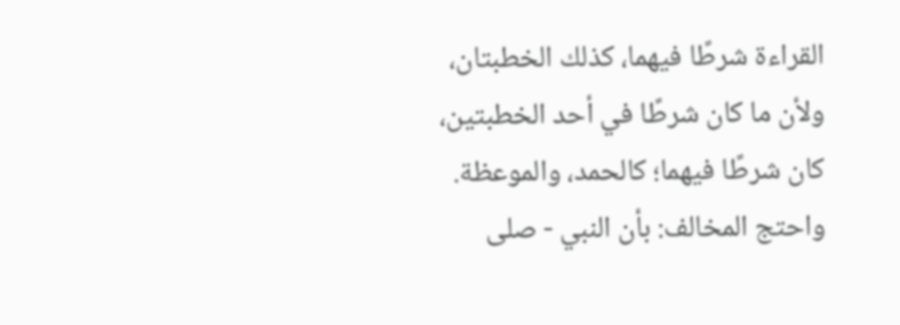القراءة شرطًا فيهما، كذلك الخطبتان، ولأن ما كان شرطًا في أحد الخطبتين، كان شرطًا فيهما؛ كالحمد، والموعظة.
واحتج المخالف: بأن النبي - صلى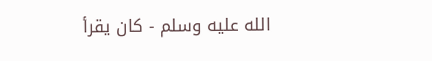الله عليه وسلم - كان يقرأ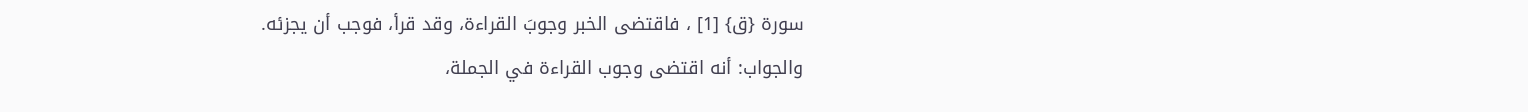سورة {ق} [1] ، فاقتضى الخبر وجوبَ القراءة، وقد قرأ، فوجب أن يجزئه.
والجواب: أنه اقتضى وجوب القراءة في الجملة،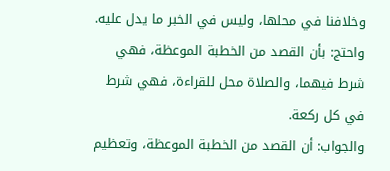وخلافنا في محلها، وليس في الخبر ما يدل عليه.
واحتج: بأن القصد من الخطبة الموعظة، فهي شرط فيهما، والصلاة محل للقراءة، فهي شرط في كل ركعة.
والجواب: أن القصد من الخطبة الموعظة، وتعظيم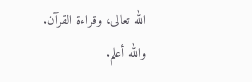الله تعالى، وقراءة القرآن.
والله أعلم.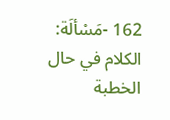162 -مَسْألَة: الكلام في حال الخطبة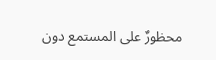محظورٌ على المستمع دون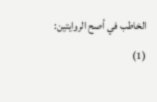الخاطب في أصح الروايتين:
(1)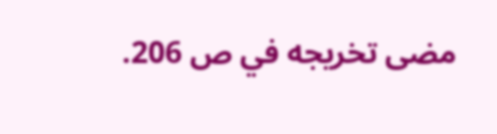مضى تخريجه في ص 206.